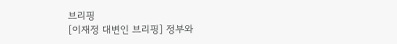브리핑
[이재정 대변인 브리핑] 정부와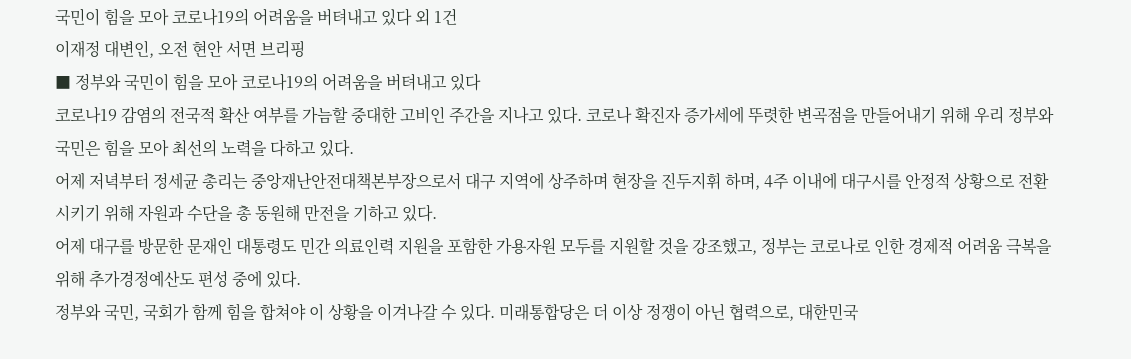국민이 힘을 모아 코로나19의 어려움을 버텨내고 있다 외 1건
이재정 대변인, 오전 현안 서면 브리핑
■ 정부와 국민이 힘을 모아 코로나19의 어려움을 버텨내고 있다
코로나19 감염의 전국적 확산 여부를 가늠할 중대한 고비인 주간을 지나고 있다. 코로나 확진자 증가세에 뚜렷한 변곡점을 만들어내기 위해 우리 정부와 국민은 힘을 모아 최선의 노력을 다하고 있다.
어제 저녁부터 정세균 총리는 중앙재난안전대책본부장으로서 대구 지역에 상주하며 현장을 진두지휘 하며, 4주 이내에 대구시를 안정적 상황으로 전환시키기 위해 자원과 수단을 총 동원해 만전을 기하고 있다.
어제 대구를 방문한 문재인 대통령도 민간 의료인력 지원을 포함한 가용자원 모두를 지원할 것을 강조했고, 정부는 코로나로 인한 경제적 어려움 극복을 위해 추가경정예산도 편성 중에 있다.
정부와 국민, 국회가 함께 힘을 합쳐야 이 상황을 이겨나갈 수 있다. 미래통합당은 더 이상 정쟁이 아닌 협력으로, 대한민국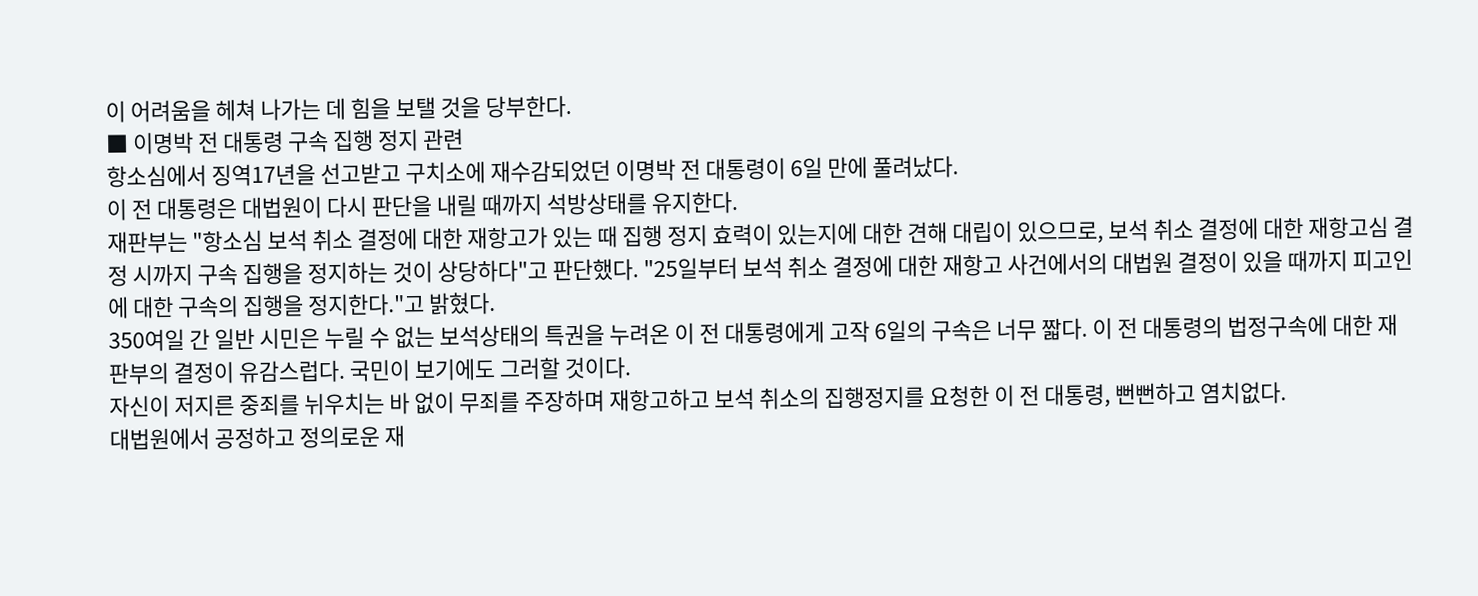이 어려움을 헤쳐 나가는 데 힘을 보탤 것을 당부한다.
■ 이명박 전 대통령 구속 집행 정지 관련
항소심에서 징역17년을 선고받고 구치소에 재수감되었던 이명박 전 대통령이 6일 만에 풀려났다.
이 전 대통령은 대법원이 다시 판단을 내릴 때까지 석방상태를 유지한다.
재판부는 "항소심 보석 취소 결정에 대한 재항고가 있는 때 집행 정지 효력이 있는지에 대한 견해 대립이 있으므로, 보석 취소 결정에 대한 재항고심 결정 시까지 구속 집행을 정지하는 것이 상당하다"고 판단했다. "25일부터 보석 취소 결정에 대한 재항고 사건에서의 대법원 결정이 있을 때까지 피고인에 대한 구속의 집행을 정지한다."고 밝혔다.
350여일 간 일반 시민은 누릴 수 없는 보석상태의 특권을 누려온 이 전 대통령에게 고작 6일의 구속은 너무 짧다. 이 전 대통령의 법정구속에 대한 재판부의 결정이 유감스럽다. 국민이 보기에도 그러할 것이다.
자신이 저지른 중죄를 뉘우치는 바 없이 무죄를 주장하며 재항고하고 보석 취소의 집행정지를 요청한 이 전 대통령, 뻔뻔하고 염치없다.
대법원에서 공정하고 정의로운 재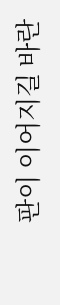판이 이어지길 바란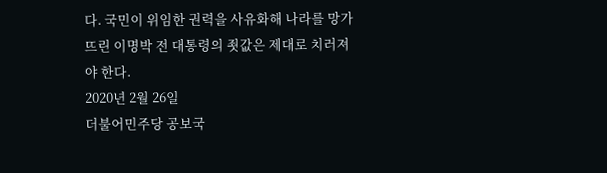다. 국민이 위임한 권력을 사유화해 나라를 망가뜨린 이명박 전 대통령의 죗값은 제대로 치러져야 한다.
2020년 2월 26일
더불어민주당 공보국